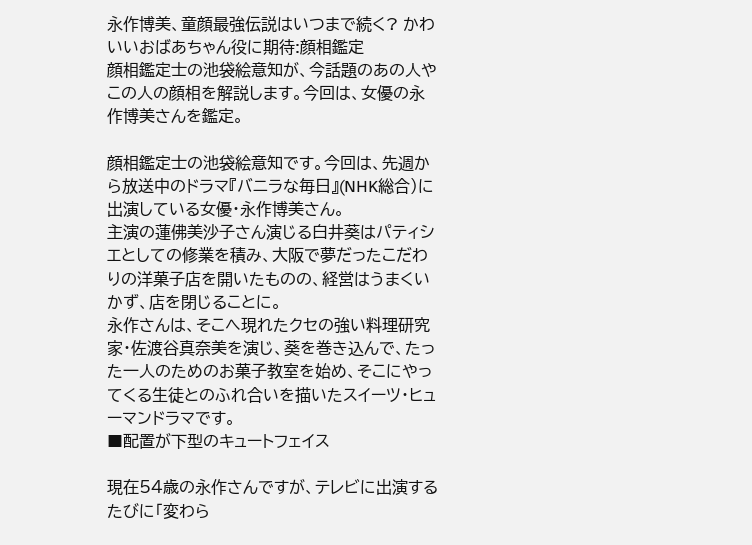永作博美、童顔最強伝説はいつまで続く? かわいいおばあちゃん役に期待:顔相鑑定
顔相鑑定士の池袋絵意知が、今話題のあの人やこの人の顔相を解説します。今回は、女優の永作博美さんを鑑定。

顔相鑑定士の池袋絵意知です。今回は、先週から放送中のドラマ『バニラな毎日』(NHK総合)に出演している女優・永作博美さん。
主演の蓮佛美沙子さん演じる白井葵はパティシエとしての修業を積み、大阪で夢だったこだわりの洋菓子店を開いたものの、経営はうまくいかず、店を閉じることに。
永作さんは、そこへ現れたクセの強い料理研究家・佐渡谷真奈美を演じ、葵を巻き込んで、たった一人のためのお菓子教室を始め、そこにやってくる生徒とのふれ合いを描いたスイーツ・ヒューマンドラマです。
■配置が下型のキュートフェイス

現在54歳の永作さんですが、テレビに出演するたびに「変わら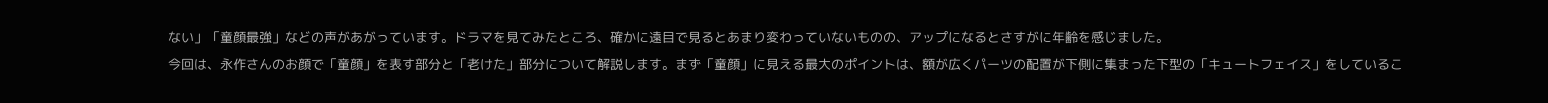ない」「童顔最強」などの声があがっています。ドラマを見てみたところ、確かに遠目で見るとあまり変わっていないものの、アップになるとさすがに年齢を感じました。
今回は、永作さんのお顔で「童顔」を表す部分と「老けた」部分について解説します。まず「童顔」に見える最大のポイントは、額が広くパーツの配置が下側に集まった下型の「キュートフェイス」をしているこ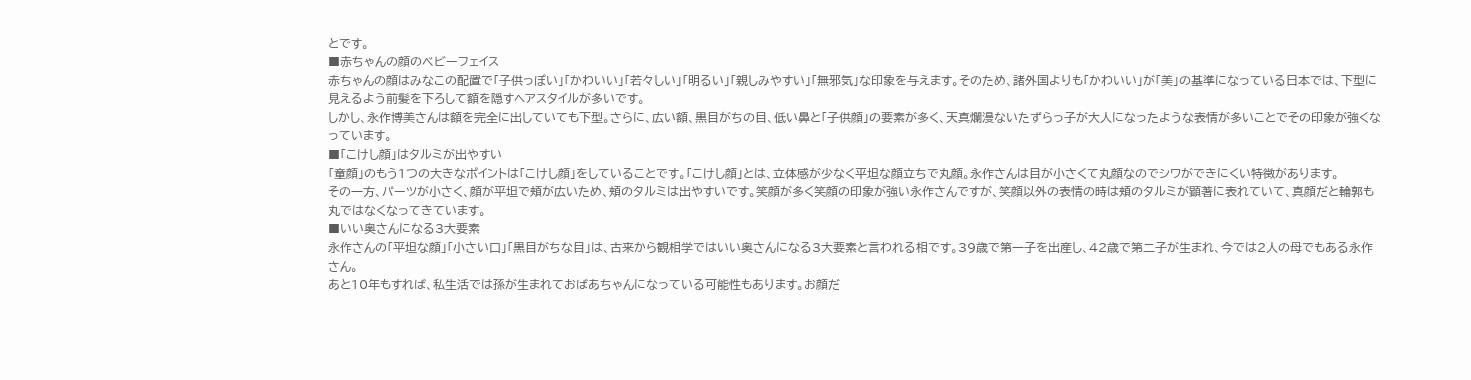とです。
■赤ちゃんの顔のベビーフェイス
赤ちゃんの顔はみなこの配置で「子供っぽい」「かわいい」「若々しい」「明るい」「親しみやすい」「無邪気」な印象を与えます。そのため、諸外国よりも「かわいい」が「美」の基準になっている日本では、下型に見えるよう前髪を下ろして額を隠すヘアスタイルが多いです。
しかし、永作博美さんは額を完全に出していても下型。さらに、広い額、黒目がちの目、低い鼻と「子供顔」の要素が多く、天真爛漫ないたずらっ子が大人になったような表情が多いことでその印象が強くなっています。
■「こけし顔」はタルミが出やすい
「童顔」のもう1つの大きなポイントは「こけし顔」をしていることです。「こけし顔」とは、立体感が少なく平坦な顔立ちで丸顔。永作さんは目が小さくて丸顔なのでシワができにくい特徴があります。
その一方、パーツが小さく、顔が平坦で頬が広いため、頬のタルミは出やすいです。笑顔が多く笑顔の印象が強い永作さんですが、笑顔以外の表情の時は頬のタルミが顕著に表れていて、真顔だと輪郭も丸ではなくなってきています。
■いい奥さんになる3大要素
永作さんの「平坦な顔」「小さい口」「黒目がちな目」は、古来から観相学ではいい奥さんになる3大要素と言われる相です。39歳で第一子を出産し、42歳で第二子が生まれ、今では2人の母でもある永作さん。
あと10年もすれば、私生活では孫が生まれておばあちゃんになっている可能性もあります。お顔だ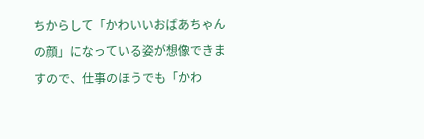ちからして「かわいいおばあちゃんの顔」になっている姿が想像できますので、仕事のほうでも「かわ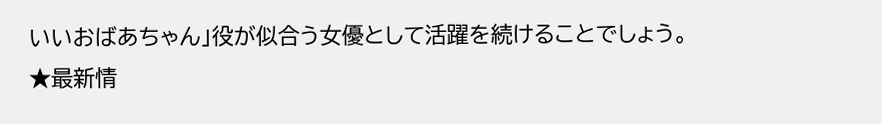いいおばあちゃん」役が似合う女優として活躍を続けることでしょう。
★最新情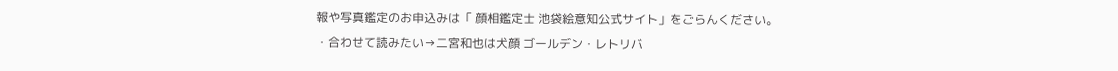報や写真鑑定のお申込みは「 顔相鑑定士 池袋絵意知公式サイト」をごらんください。
・合わせて読みたい→二宮和也は犬顔 ゴールデン・レトリバ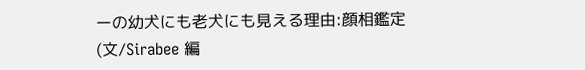ーの幼犬にも老犬にも見える理由:顔相鑑定
(文/Sirabee 編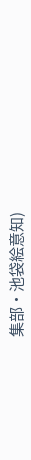集部・池袋絵意知)